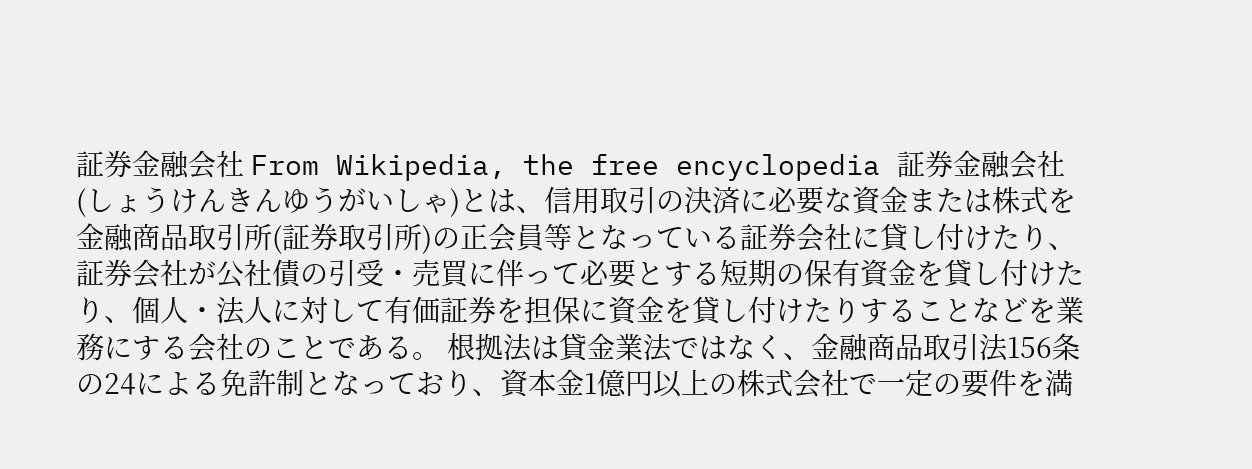証券金融会社 From Wikipedia, the free encyclopedia 証券金融会社(しょうけんきんゆうがいしゃ)とは、信用取引の決済に必要な資金または株式を金融商品取引所(証券取引所)の正会員等となっている証券会社に貸し付けたり、証券会社が公社債の引受・売買に伴って必要とする短期の保有資金を貸し付けたり、個人・法人に対して有価証券を担保に資金を貸し付けたりすることなどを業務にする会社のことである。 根拠法は貸金業法ではなく、金融商品取引法156条の24による免許制となっており、資本金1億円以上の株式会社で一定の要件を満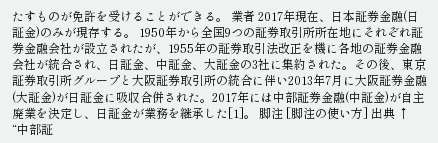たすものが免許を受けることができる。 業者 2017年現在、日本証券金融(日証金)のみが現存する。 1950年から全国9つの証券取引所所在地にそれぞれ証券金融会社が設立されたが、1955年の証券取引法改正を機に各地の証券金融会社が統合され、日証金、中証金、大証金の3社に集約された。その後、東京証券取引所グループと大阪証券取引所の統合に伴い2013年7月に大阪証券金融(大証金)が日証金に吸収合併された。2017年には中部証券金融(中証金)が自主廃業を決定し、日証金が業務を継承した[1]。 脚注 [脚注の使い方] 出典 ↑ “中部証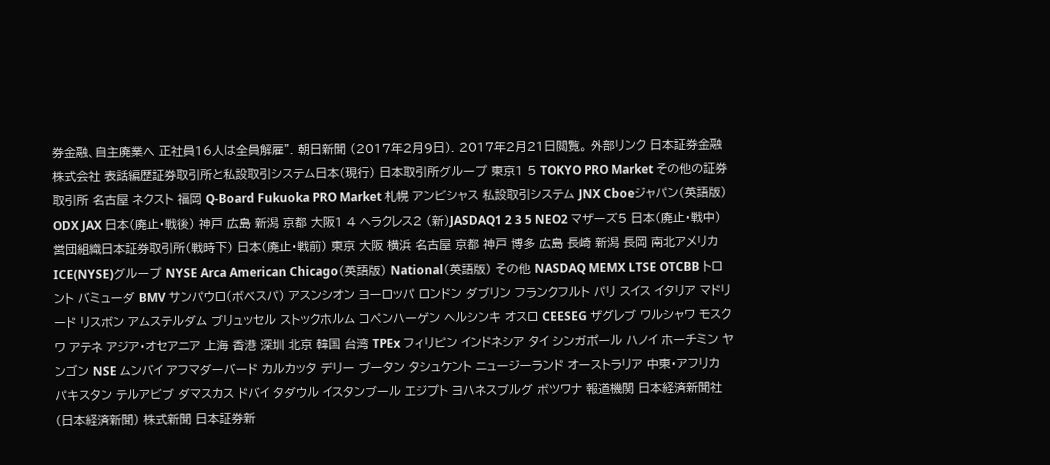券金融、自主廃業へ 正社員16人は全員解雇”. 朝日新聞 (2017年2月9日). 2017年2月21日閲覧。 外部リンク 日本証券金融株式会社 表話編歴証券取引所と私設取引システム日本(現行) 日本取引所グループ 東京1 5 TOKYO PRO Market その他の証券取引所 名古屋 ネクスト 福岡 Q-Board Fukuoka PRO Market 札幌 アンビシャス 私設取引システム JNX Cboeジャパン(英語版) ODX JAX 日本(廃止・戦後) 神戸 広島 新潟 京都 大阪1 4 ヘラクレス2 (新)JASDAQ1 2 3 5 NEO2 マザーズ5 日本(廃止・戦中) 営団組織日本証券取引所(戦時下) 日本(廃止・戦前) 東京 大阪 横浜 名古屋 京都 神戸 博多 広島 長崎 新潟 長岡 南北アメリカ ICE(NYSE)グループ NYSE Arca American Chicago(英語版) National(英語版) その他 NASDAQ MEMX LTSE OTCBB トロント バミューダ BMV サンパウロ(ボベスパ) アスンシオン ヨーロッパ ロンドン ダブリン フランクフルト パリ スイス イタリア マドリード リスボン アムステルダム ブリュッセル ストックホルム コペンハーゲン ヘルシンキ オスロ CEESEG ザグレブ ワルシャワ モスクワ アテネ アジア・オセアニア 上海 香港 深圳 北京 韓国 台湾 TPEx フィリピン インドネシア タイ シンガポール ハノイ ホーチミン ヤンゴン NSE ムンバイ アフマダーバード カルカッタ デリー ブータン タシュケント ニュージーランド オーストラリア 中東・アフリカ パキスタン テルアビブ ダマスカス ドバイ タダウル イスタンブール エジプト ヨハネスブルグ ボツワナ 報道機関 日本経済新聞社(日本経済新聞) 株式新聞 日本証券新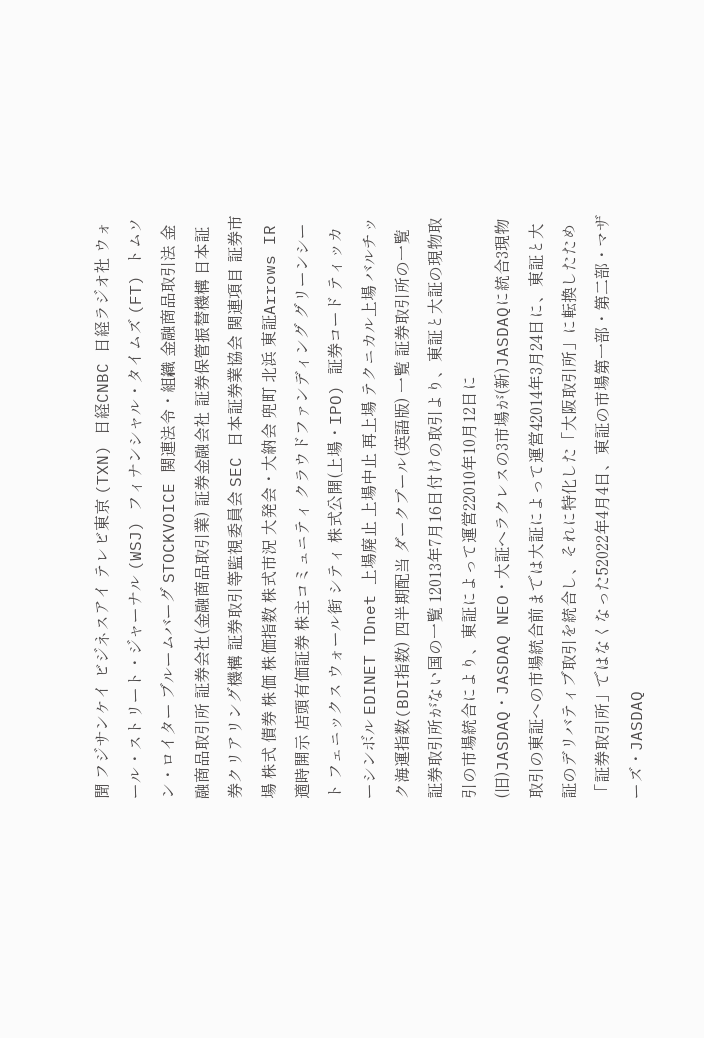聞 フジサンケイ ビジネスアイ テレビ東京 (TXN) 日経CNBC 日経ラジオ社 ウォール・ストリート・ジャーナル (WSJ) フィナンシャル・タイムズ (FT) トムソン・ロイター ブルームバーグ STOCKVOICE 関連法令・組織 金融商品取引法 金融商品取引所 証券会社(金融商品取引業) 証券金融会社 証券保管振替機構 日本証券クリアリング機構 証券取引等監視委員会 SEC 日本証券業協会 関連項目 証券市場 株式 債券 株価 株価指数 株式市況 大発会・大納会 兜町 北浜 東証Arrows IR 適時開示 店頭有価証券 株主コミュニティ クラウドファンディング グリーンシート フェニックス ウォール街 シティ 株式公開(上場・IPO) 証券コード ティッカーシンボル EDINET TDnet 上場廃止 上場中止 再上場 テクニカル上場 バルチック海運指数(BDI指数) 四半期配当 ダークプール(英語版) 一覧 証券取引所の一覧 証券取引所がない国の一覧 12013年7月16日付けの取引より、東証と大証の現物取引の市場統合により、東証によって運営22010年10月12日に(旧)JASDAQ・JASDAQ NEO・大証ヘラクレスの3市場が(新)JASDAQに統合3現物取引の東証への市場統合前までは大証によって運営42014年3月24日に、東証と大証のデリバティブ取引を統合し、それに特化した「大阪取引所」に転換したため「証券取引所」ではなくなった52022年4月4日、東証の市場第一部・第二部・マザーズ・JASDAQ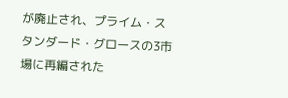が廃止され、プライム・スタンダード・グロースの3市場に再編された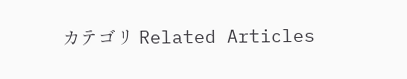カテゴリ Related Articles